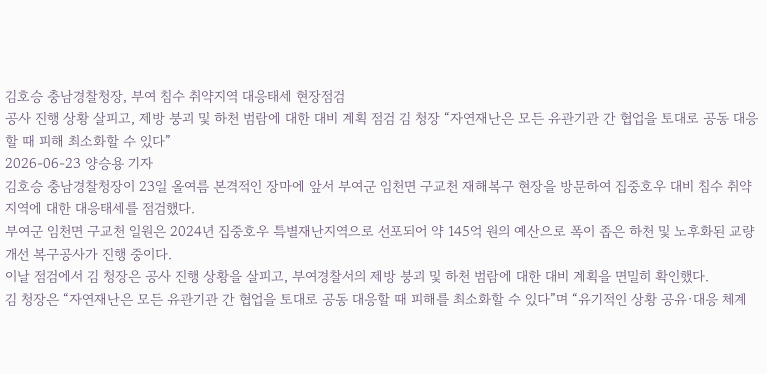김호승 충남경찰청장, 부여 침수 취약지역 대응태세 현장점검
공사 진행 상황 살피고, 제방 붕괴 및 하천 범람에 대한 대비 계획 점검 김 청장 “자연재난은 모든 유관기관 간 협업을 토대로 공동 대응할 때 피해 최소화할 수 있다”
2026-06-23 양승용 기자
김호승 충남경찰청장이 23일 올여름 본격적인 장마에 앞서 부여군 임천면 구교천 재해복구 현장을 방문하여 집중호우 대비 침수 취약지역에 대한 대응태세를 점검했다.
부여군 임천면 구교천 일원은 2024년 집중호우 특별재난지역으로 선포되어 약 145억 원의 예산으로 폭이 좁은 하천 및 노후화된 교량 개선 복구공사가 진행 중이다.
이날 점검에서 김 청장은 공사 진행 상황을 살피고, 부여경찰서의 제방 붕괴 및 하천 범람에 대한 대비 계획을 면밀히 확인했다.
김 청장은 “자연재난은 모든 유관기관 간 협업을 토대로 공동 대응할 때 피해를 최소화할 수 있다”며 “유기적인 상황 공유·대응 체계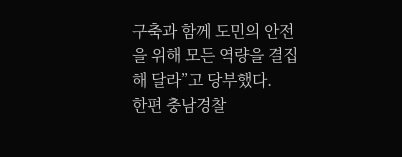구축과 함께 도민의 안전을 위해 모든 역량을 결집해 달라”고 당부했다.
한편 충남경찰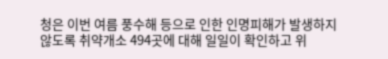청은 이번 여름 풍수해 등으로 인한 인명피해가 발생하지 않도록 취약개소 494곳에 대해 일일이 확인하고 위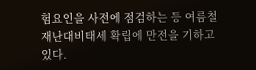험요인을 사전에 점검하는 등 여름철 재난대비태세 확립에 만전을 기하고 있다.